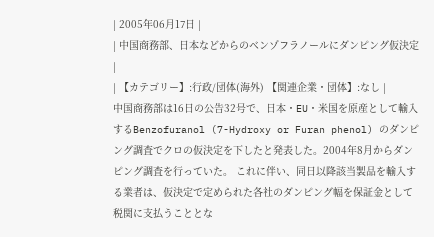| 2005年06月17日 |
| 中国商務部、日本などからのベンゾフラノールにダンピング仮決定 |
| 【カテゴリー】:行政/団体(海外) 【関連企業・団体】:なし |
中国商務部は16日の公告32号で、日本・EU・米国を原産として輸入するBenzofuranol (7-Hydroxy or Furan phenol) のダンピング調査でクロの仮決定を下したと発表した。2004年8月からダンピング調査を行っていた。 これに伴い、同日以降該当製品を輸入する業者は、仮決定で定められた各社のダンピング幅を保証金として税関に支払うこととな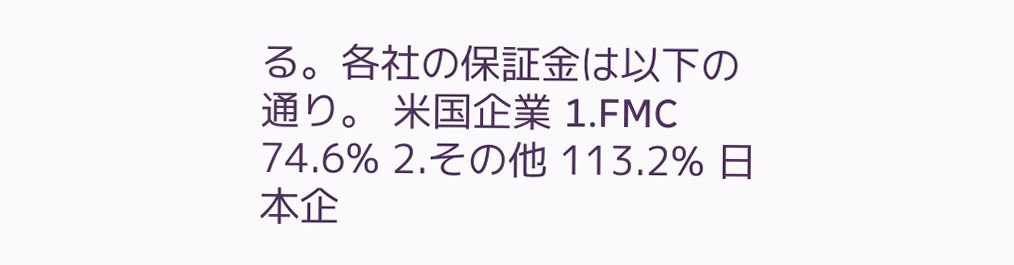る。各社の保証金は以下の通り。 米国企業 1.FMC 74.6% 2.その他 113.2% 日本企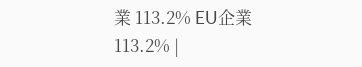業 113.2% EU企業 113.2% |